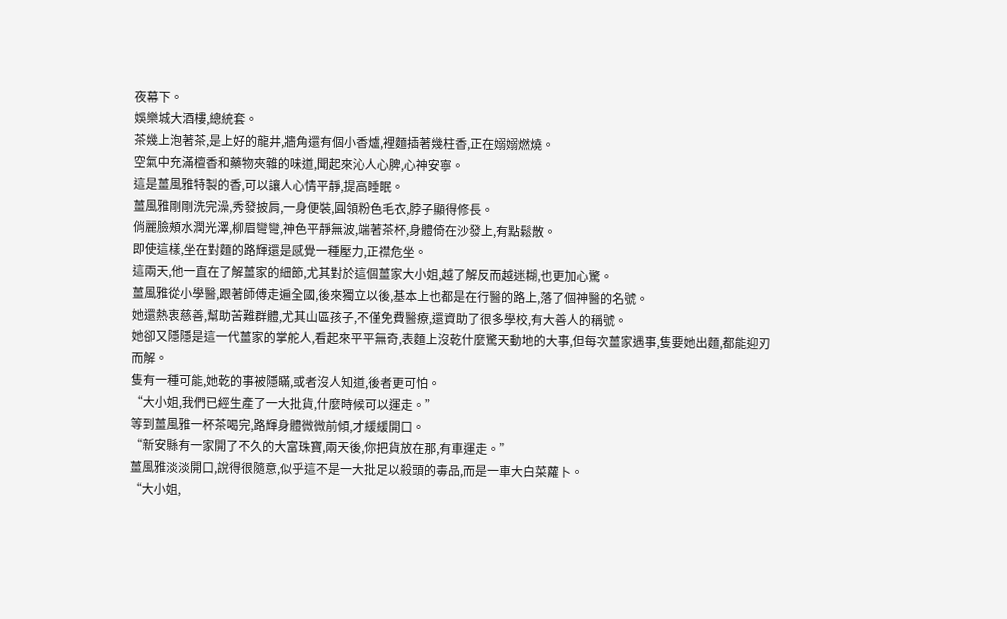夜幕下。
娛樂城大酒樓,總統套。
茶幾上泡著茶,是上好的龍井,牆角還有個小香爐,裡麵插著幾柱香,正在嫋嫋燃燒。
空氣中充滿檀香和藥物夾雜的味道,聞起來沁人心脾,心神安寧。
這是薑風雅特製的香,可以讓人心情平靜,提高睡眠。
薑風雅剛剛洗完澡,秀發披肩,一身便裝,圓領粉色毛衣,脖子顯得修長。
俏麗臉頰水潤光澤,柳眉彎彎,神色平靜無波,端著茶杯,身體倚在沙發上,有點鬆散。
即使這樣,坐在對麵的路輝還是感覺一種壓力,正襟危坐。
這兩天,他一直在了解薑家的細節,尤其對於這個薑家大小姐,越了解反而越迷糊,也更加心驚。
薑風雅從小學醫,跟著師傅走遍全國,後來獨立以後,基本上也都是在行醫的路上,落了個神醫的名號。
她還熱衷慈善,幫助苦難群體,尤其山區孩子,不僅免費醫療,還資助了很多學校,有大善人的稱號。
她卻又隱隱是這一代薑家的掌舵人,看起來平平無奇,表麵上沒乾什麼驚天動地的大事,但每次薑家遇事,隻要她出麵,都能迎刃而解。
隻有一種可能,她乾的事被隱瞞,或者沒人知道,後者更可怕。
“大小姐,我們已經生產了一大批貨,什麼時候可以運走。”
等到薑風雅一杯茶喝完,路輝身體微微前傾,才緩緩開口。
“新安縣有一家開了不久的大富珠寶,兩天後,你把貨放在那,有車運走。”
薑風雅淡淡開口,說得很隨意,似乎這不是一大批足以殺頭的毒品,而是一車大白菜蘿卜。
“大小姐,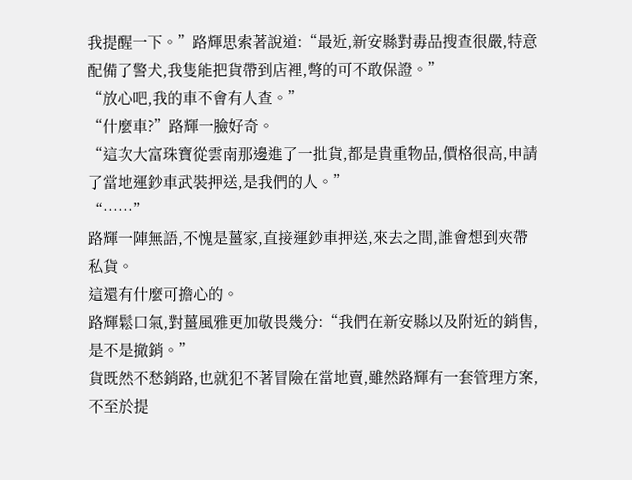我提醒一下。”路輝思索著說道:“最近,新安縣對毒品搜查很嚴,特意配備了警犬,我隻能把貨帶到店裡,彆的可不敢保證。”
“放心吧,我的車不會有人查。”
“什麼車?”路輝一臉好奇。
“這次大富珠寶從雲南那邊進了一批貨,都是貴重物品,價格很高,申請了當地運鈔車武裝押送,是我們的人。”
“……”
路輝一陣無語,不愧是薑家,直接運鈔車押送,來去之間,誰會想到夾帶私貨。
這還有什麼可擔心的。
路輝鬆口氣,對薑風雅更加敬畏幾分:“我們在新安縣以及附近的銷售,是不是撤銷。”
貨既然不愁銷路,也就犯不著冒險在當地賣,雖然路輝有一套管理方案,不至於提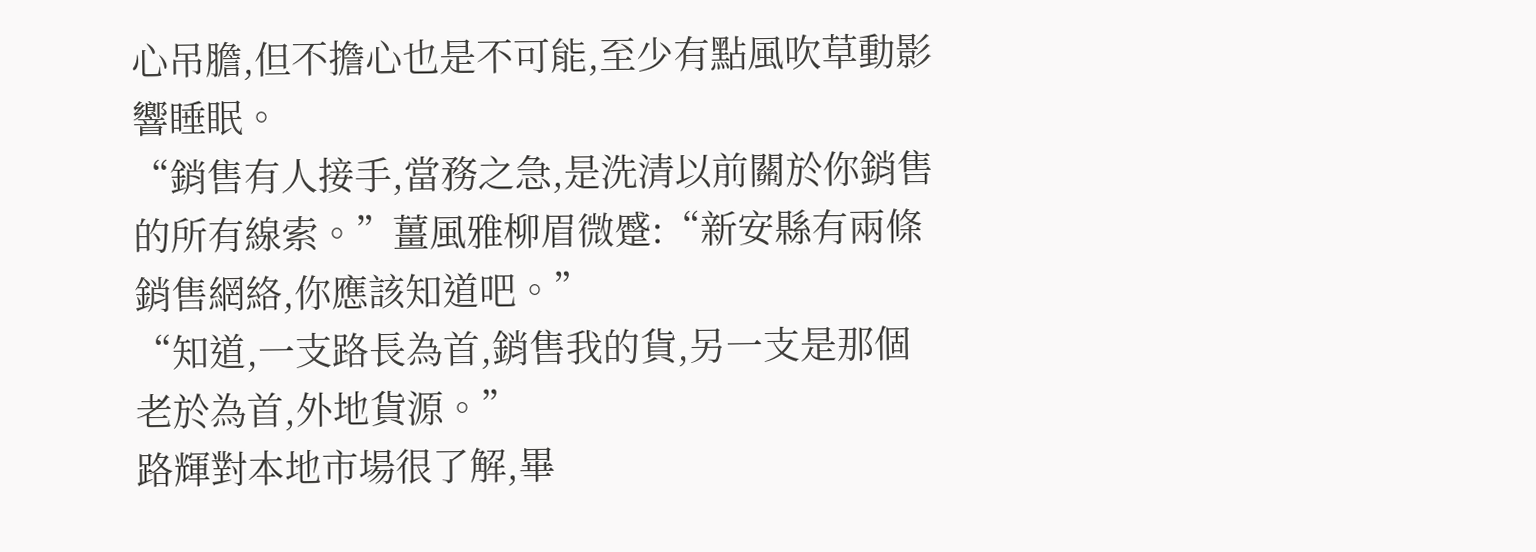心吊膽,但不擔心也是不可能,至少有點風吹草動影響睡眠。
“銷售有人接手,當務之急,是洗清以前關於你銷售的所有線索。”薑風雅柳眉微蹙:“新安縣有兩條銷售網絡,你應該知道吧。”
“知道,一支路長為首,銷售我的貨,另一支是那個老於為首,外地貨源。”
路輝對本地市場很了解,畢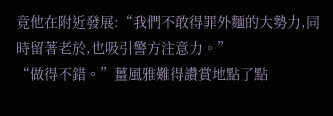竟他在附近發展:“我們不敢得罪外麵的大勢力,同時留著老於,也吸引警方注意力。”
“做得不錯。”薑風雅難得讚賞地點了點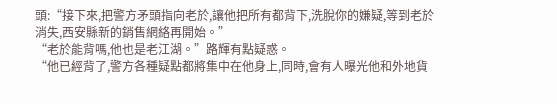頭:“接下來,把警方矛頭指向老於,讓他把所有都背下,洗脫你的嫌疑,等到老於消失,西安縣新的銷售網絡再開始。”
“老於能背嗎,他也是老江湖。”路輝有點疑惑。
“他已經背了,警方各種疑點都將集中在他身上,同時,會有人曝光他和外地貨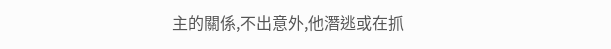主的關係,不出意外,他潛逃或在抓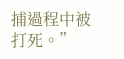捕過程中被打死。”